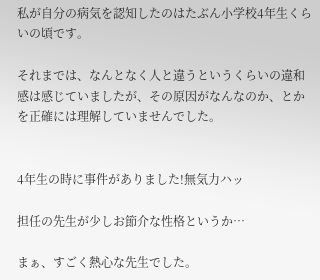私が自分の病気を認知したのはたぶん小学校4年生くらいの頃です。

それまでは、なんとなく人と違うというくらいの違和感は感じていましたが、その原因がなんなのか、とかを正確には理解していませんでした。


4年生の時に事件がありました!無気力ハッ

担任の先生が少しお節介な性格というか…

まぁ、すごく熱心な先生でした。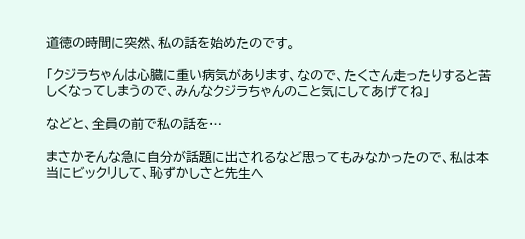道徳の時間に突然、私の話を始めたのです。

「クジラちゃんは心臓に重い病気があります、なので、たくさん走ったりすると苦しくなってしまうので、みんなクジラちゃんのこと気にしてあげてね」

などと、全員の前で私の話を…

まさかそんな急に自分が話題に出されるなど思ってもみなかったので、私は本当にビックリして、恥ずかしさと先生へ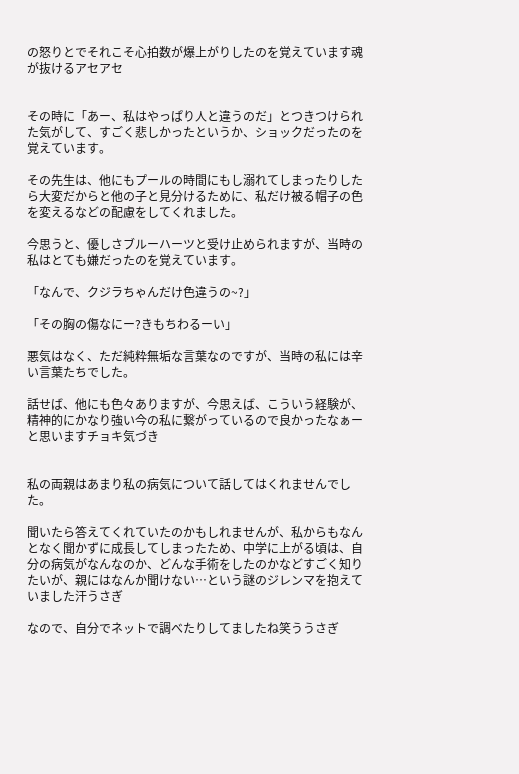の怒りとでそれこそ心拍数が爆上がりしたのを覚えています魂が抜けるアセアセ


その時に「あー、私はやっぱり人と違うのだ」とつきつけられた気がして、すごく悲しかったというか、ショックだったのを覚えています。

その先生は、他にもプールの時間にもし溺れてしまったりしたら大変だからと他の子と見分けるために、私だけ被る帽子の色を変えるなどの配慮をしてくれました。

今思うと、優しさブルーハーツと受け止められますが、当時の私はとても嫌だったのを覚えています。

「なんで、クジラちゃんだけ色違うの~?」

「その胸の傷なにー?きもちわるーい」

悪気はなく、ただ純粋無垢な言葉なのですが、当時の私には辛い言葉たちでした。

話せば、他にも色々ありますが、今思えば、こういう経験が、精神的にかなり強い今の私に繋がっているので良かったなぁーと思いますチョキ気づき


私の両親はあまり私の病気について話してはくれませんでした。

聞いたら答えてくれていたのかもしれませんが、私からもなんとなく聞かずに成長してしまったため、中学に上がる頃は、自分の病気がなんなのか、どんな手術をしたのかなどすごく知りたいが、親にはなんか聞けない…という謎のジレンマを抱えていました汗うさぎ

なので、自分でネットで調べたりしてましたね笑ううさぎ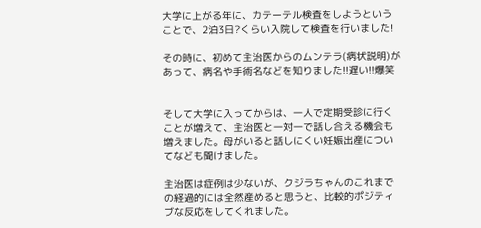大学に上がる年に、カテーテル検査をしようということで、2泊3日?くらい入院して検査を行いました!

その時に、初めて主治医からのムンテラ(病状説明)があって、病名や手術名などを知りました!!遅い!!爆笑


そして大学に入ってからは、一人で定期受診に行くことが増えて、主治医と一対一で話し合える機会も増えました。母がいると話しにくい妊娠出産についてなども聞けました。

主治医は症例は少ないが、クジラちゃんのこれまでの経過的には全然産めると思うと、比較的ポジティブな反応をしてくれました。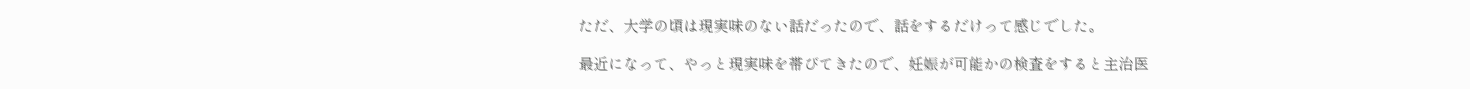ただ、大学の頃は現実味のない話だったので、話をするだけって感じでした。

最近になって、やっと現実味を帯びてきたので、妊娠が可能かの検査をすると主治医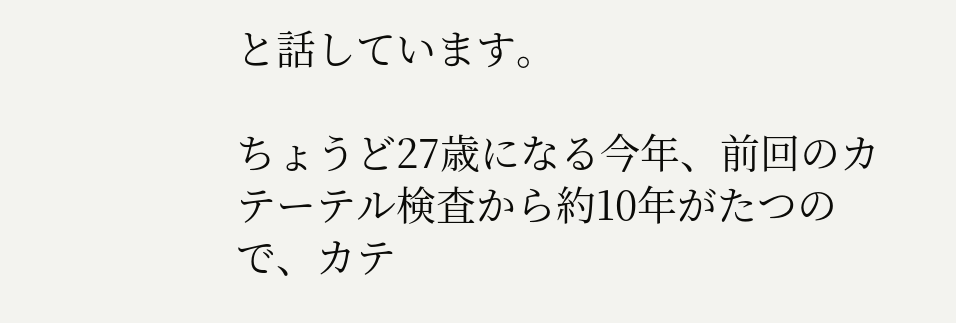と話しています。

ちょうど27歳になる今年、前回のカテーテル検査から約10年がたつので、カテ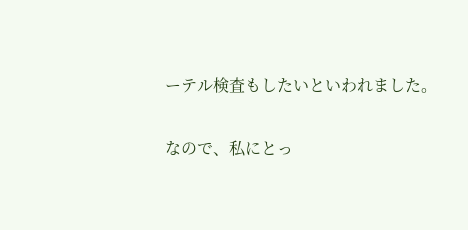ーテル検査もしたいといわれました。

なので、私にとっ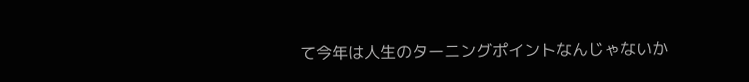て今年は人生のターニングポイントなんじゃないか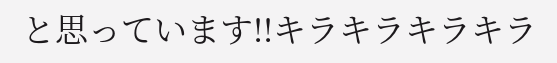と思っています!!キラキラキラキラ